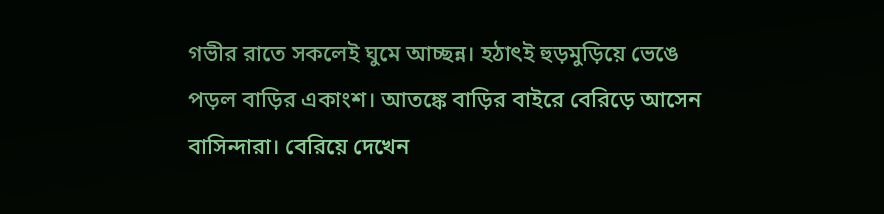গভীর রাতে সকলেই ঘুমে আচ্ছন্ন। হঠাৎই হুড়মুড়িয়ে ভেঙে পড়ল বাড়ির একাংশ। আতঙ্কে বাড়ির বাইরে বেরিড়ে আসেন বাসিন্দারা। বেরিয়ে দেখেন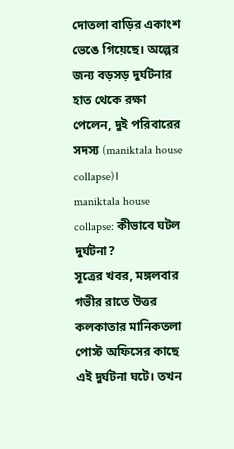দোতলা বাড়ির একাংশ ভেঙে গিয়েছে। অল্পের জন্য বড়সড় দুর্ঘটনার হাত থেকে রক্ষা পেলেন, দুই পরিবারের সদস্য (maniktala house collapse)।
maniktala house collapse: কীভাবে ঘটল দুর্ঘটনা?
সূত্রের খবর, মঙ্গলবার গভীর রাতে উত্তর কলকাতার মানিকতলা পোস্ট অফিসের কাছে এই দুর্ঘটনা ঘটে। তখন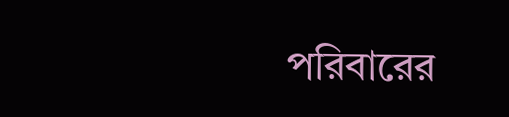পরিবারের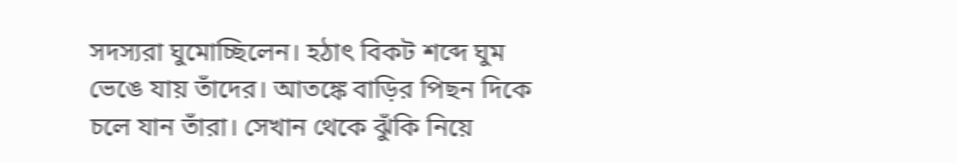সদস্যরা ঘুমোচ্ছিলেন। হঠাৎ বিকট শব্দে ঘুম ভেঙে যায় তাঁদের। আতঙ্কে বাড়ির পিছন দিকে চলে যান তাঁরা। সেখান থেকে ঝুঁকি নিয়ে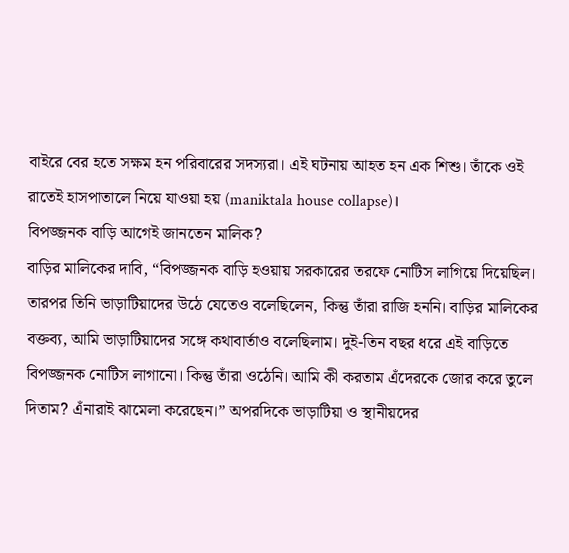বাইরে বের হতে সক্ষম হন পরিবারের সদস্যরা। এই ঘটনায় আহত হন এক শিশু। তাঁকে ওই রাতেই হাসপাতালে নিয়ে যাওয়া হয় (maniktala house collapse)।
বিপজ্জনক বাড়ি আগেই জানতেন মালিক?
বাড়ির মালিকের দাবি, “বিপজ্জনক বাড়ি হওয়ায় সরকারের তরফে নোটিস লাগিয়ে দিয়েছিল। তারপর তিনি ভাড়াটিয়াদের উঠে যেতেও বলেছিলেন, কিন্তু তাঁরা রাজি হননি। বাড়ির মালিকের বক্তব্য, আমি ভাড়াটিয়াদের সঙ্গে কথাবার্তাও বলেছিলাম। দুই-তিন বছর ধরে এই বাড়িতে বিপজ্জনক নোটিস লাগানো। কিন্তু তাঁরা ওঠেনি। আমি কী করতাম এঁদেরকে জোর করে তুলে দিতাম? এঁনারাই ঝামেলা করেছেন।” অপরদিকে ভাড়াটিয়া ও স্থানীয়দের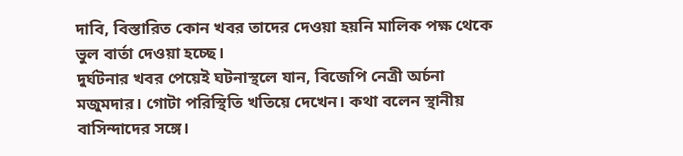দাবি, বিস্তারিত কোন খবর তাদের দেওয়া হয়নি মালিক পক্ষ থেকে ভুল বার্তা দেওয়া হচ্ছে।
দুর্ঘটনার খবর পেয়েই ঘটনাস্থলে যান, বিজেপি নেত্রী অর্চনা মজুমদার। গোটা পরিস্থিতি খতিয়ে দেখেন। কথা বলেন স্থানীয় বাসিন্দাদের সঙ্গে।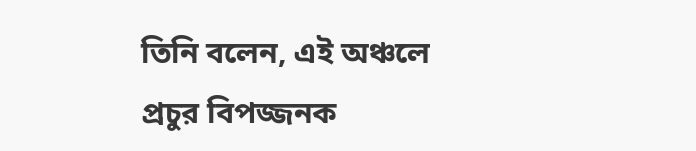তিনি বলেন, এই অঞ্চলে প্রচুর বিপজ্জনক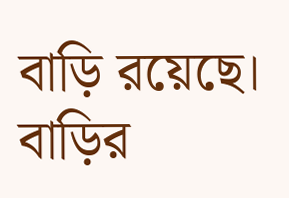বাড়ি রয়েছে। বাড়ির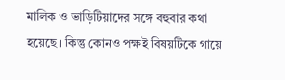মালিক ও ভাড়িটিয়াদের সঙ্গে বহুবার কথা হয়েছে। কিন্তু কোনও পক্ষই বিষয়টিকে গায়ে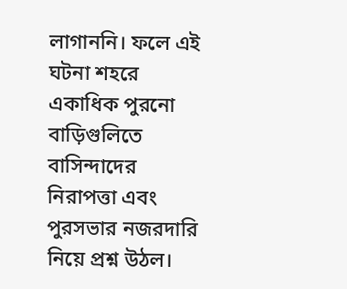লাগাননি। ফলে এই ঘটনা শহরে একাধিক পুরনো বাড়িগুলিতে বাসিন্দাদের নিরাপত্তা এবং পুরসভার নজরদারি নিয়ে প্রশ্ন উঠল।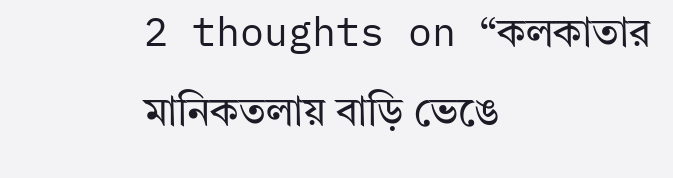2 thoughts on “কলকাতার মানিকতলায় বাড়ি ভেঙে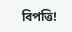বিপত্তি!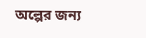অল্পের জন্য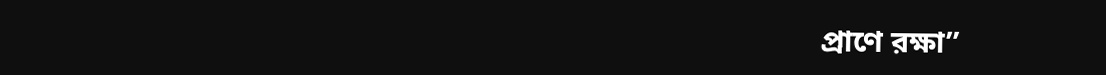প্রাণে রক্ষা”